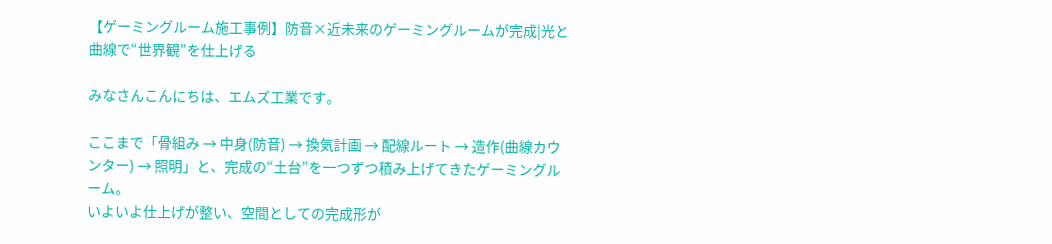【ゲーミングルーム施工事例】防音×近未来のゲーミングルームが完成|光と曲線で“世界観”を仕上げる

みなさんこんにちは、エムズ工業です。

ここまで「骨組み → 中身(防音) → 換気計画 → 配線ルート → 造作(曲線カウンター) → 照明」と、完成の“土台”を一つずつ積み上げてきたゲーミングルーム。
いよいよ仕上げが整い、空間としての完成形が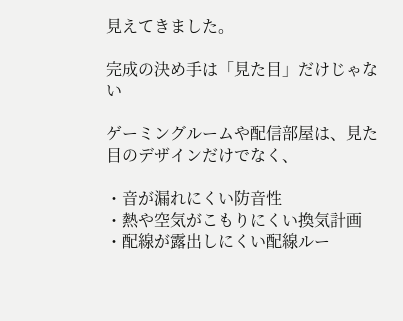見えてきました。

完成の決め手は「見た目」だけじゃない

ゲーミングルームや配信部屋は、見た目のデザインだけでなく、

・音が漏れにくい防音性
・熱や空気がこもりにくい換気計画
・配線が露出しにくい配線ルー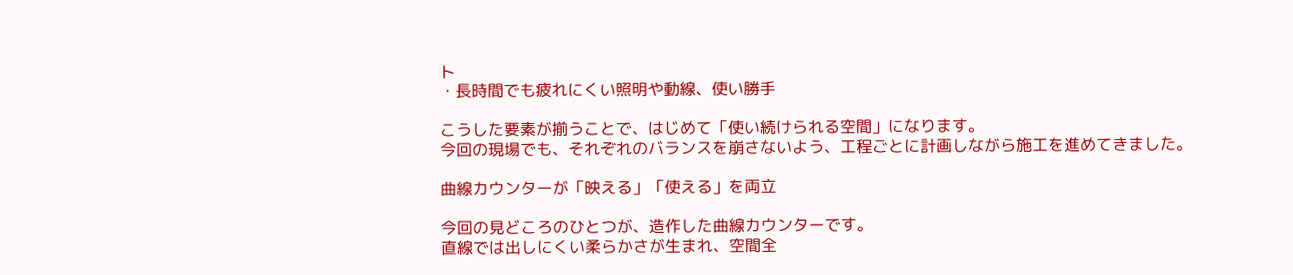ト
・長時間でも疲れにくい照明や動線、使い勝手

こうした要素が揃うことで、はじめて「使い続けられる空間」になります。
今回の現場でも、それぞれのバランスを崩さないよう、工程ごとに計画しながら施工を進めてきました。

曲線カウンターが「映える」「使える」を両立

今回の見どころのひとつが、造作した曲線カウンターです。
直線では出しにくい柔らかさが生まれ、空間全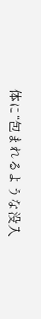体に“包まれるような没入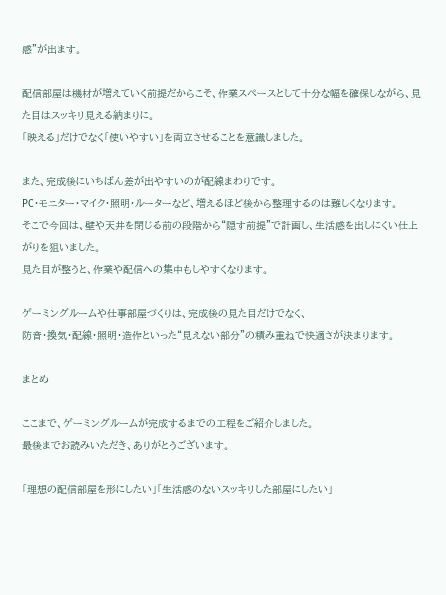感”が出ます。

配信部屋は機材が増えていく前提だからこそ、作業スペースとして十分な幅を確保しながら、見た目はスッキリ見える納まりに。
「映える」だけでなく「使いやすい」を両立させることを意識しました。

また、完成後にいちばん差が出やすいのが配線まわりです。
PC・モニター・マイク・照明・ルーターなど、増えるほど後から整理するのは難しくなります。
そこで今回は、壁や天井を閉じる前の段階から“隠す前提”で計画し、生活感を出しにくい仕上がりを狙いました。
見た目が整うと、作業や配信への集中もしやすくなります。

ゲーミングルームや仕事部屋づくりは、完成後の見た目だけでなく、
防音・換気・配線・照明・造作といった“見えない部分”の積み重ねで快適さが決まります。

まとめ

ここまで、ゲーミングルームが完成するまでの工程をご紹介しました。
最後までお読みいただき、ありがとうございます。

「理想の配信部屋を形にしたい」「生活感のないスッキリした部屋にしたい」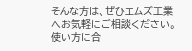そんな方は、ぜひエムズ工業へお気軽にご相談ください。
使い方に合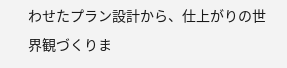わせたプラン設計から、仕上がりの世界観づくりま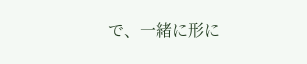で、一緒に形に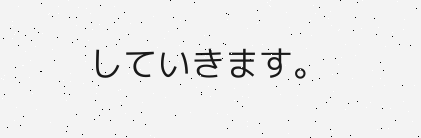していきます。